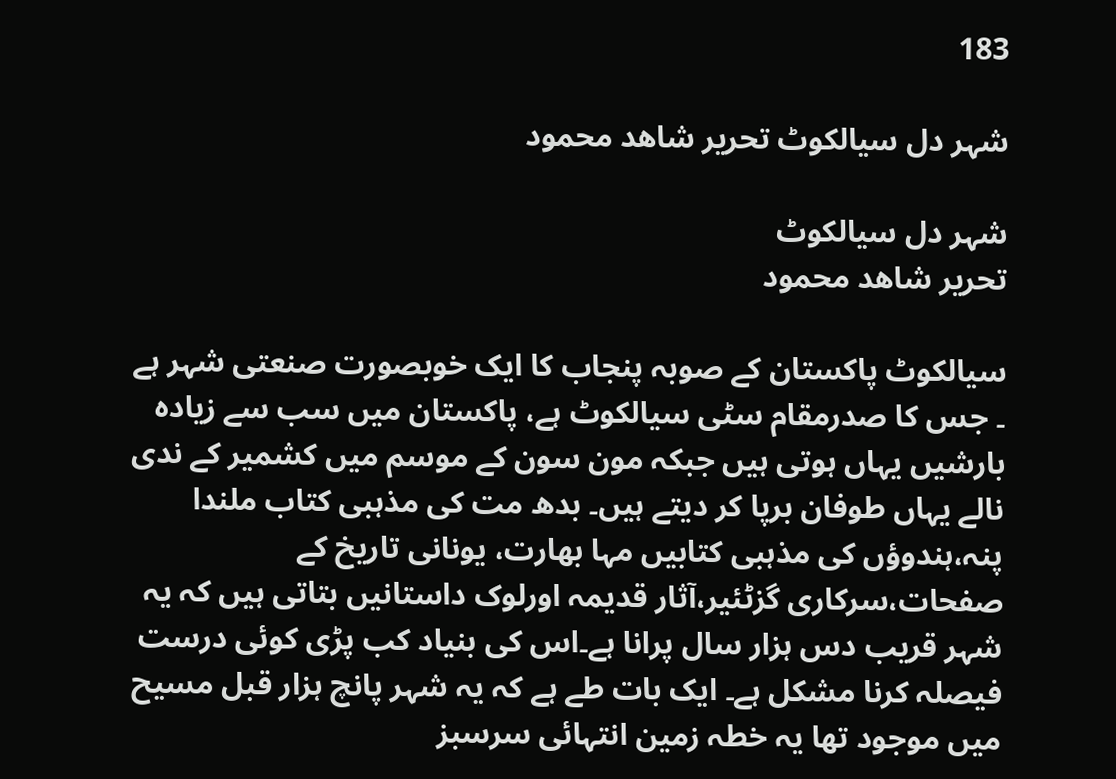183

شہر دل سیالکوٹ تحریر شاھد محمود

شہر دل سیالکوٹ
تحریر شاھد محمود

سیالکوٹ پاکستان کے صوبہ پنجاب کا ایک خوبصورت صنعتی شہر ہے ۔ جس کا صدرمقام سٹی سیالکوٹ ہے، پاکستان میں سب سے زیادہ بارشیں یہاں ہوتی ہیں جبکہ مون سون کے موسم میں کشمیر کے ندی نالے یہاں طوفان برپا کر دیتے ہیں۔ بدھ مت کی مذہبی کتاب ملندا پنہ،ہندوؤں کی مذہبی کتابیں مہا بھارت، یونانی تاریخ کے صفحات،سرکاری گزٹئیر،آثار قدیمہ اورلوک داستانیں بتاتی ہیں کہ یہ شہر قریب دس ہزار سال پرانا ہے۔اس کی بنیاد کب پڑی کوئی درست فیصلہ کرنا مشکل ہے۔ ایک بات طے ہے کہ یہ شہر پانچ ہزار قبل مسیح میں موجود تھا یہ خطہ زمین انتہائی سرسبز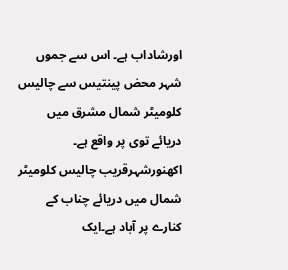اورشاداب ہے۔ اس سے جموں شہر محض پینتیس سے چالیس کلومیٹر شمال مشرق میں دریائے توی پر واقع ہے۔ اکھنورشہرقریب چالیس کلومیٹر شمال میں دریائے چناب کے کنارے پر آباد ہے۔ایک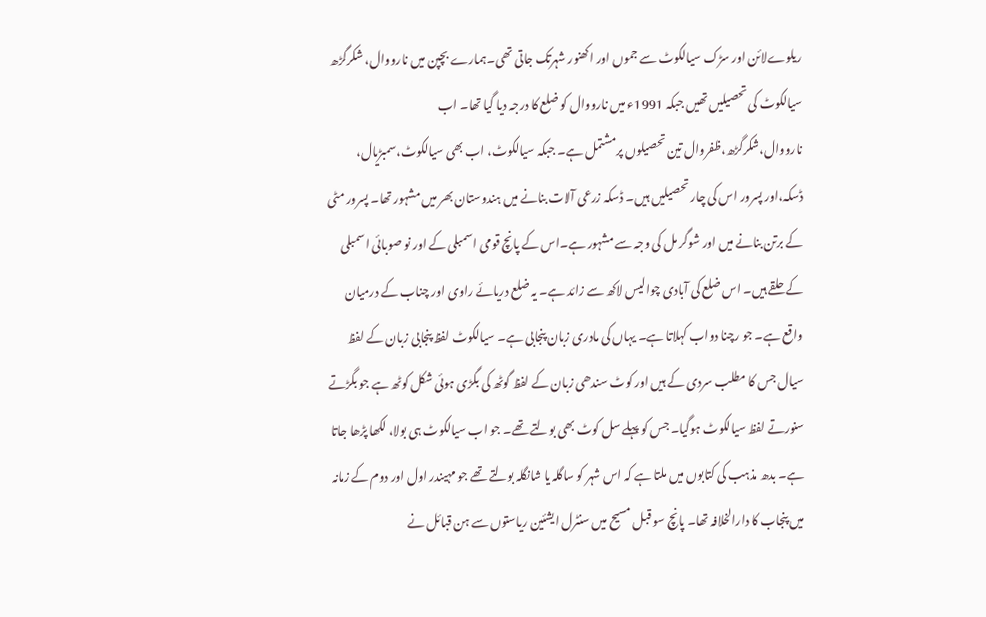ریلوےلائن اور سڑک سیالکوٹ سے جموں اور اکھنور شہرتک جاتی تھی۔ہمارے بچپن میں نارووال، شکرگڑھ سیالکوٹ کی تحصیلیں تھیں جبکہ 1991ء میں نارووال کو ضلع کا درجہ دیا گیا تھا۔ اب نارووال،شکرگڑھ،ظفروال تین تحصیلوں پرمشتمل ہے۔ جبکہ سیالکوٹ، اب بھی سیالکوٹ،سمبڑیال، ڈسکہ،اور پسرور اس کی چار تحصیلیں ہیں۔ ڈسکہ زرعی آلات بنانے میں ہندوستان بھر میں مشہور تھا۔ پسرور مٹی کے برتن بنانے میں اور شوگر مل کی وجہ سے مشہور ہے۔اس کے پانچ قومی اسمبلی کے اور نو صوبائی اسمبلی کے حلقے ہیں۔ اس ضلع کی آبادی چوالیس لاکھ سے زائد ہے۔ یہ ضلع دریائے راوی اور چناب کے درمیان واقع ہے۔ جو رچنا دواب کہلاتا ہے۔ یہاں کی مادری زبان پنجابی ہے۔ سیالکوٹ لفظ پنجابی زبان کے لفظ سیال جس کا مطلب سردی کے ہیں اور کوٹ سندھی زبان کے لفظ گوٹھ کی بگڑی ہوئی شکل کوٹھ ہے جو بگڑتے سنورتے لفظ سیالکوٹ ہوگیا۔ جس کو پہلے سل کوٹ بھی بولتے تھے۔ جو اب سیالکوٹ ہی بولا، لکھا پڑھا جاتا ہے۔ بدھ مذہب کی کتابوں میں ملتا ہے کہ اس شہر کو ساگلہ یا شانگلہ بولتے تھے جو مہیندر اول اور دوم کے زمانہ میں پنجاب کا دارالخلافہ تھا۔ پانچ سو قبل مسیح میں سنٹرل ایشئین ریاستوں سے ہن قبائل نے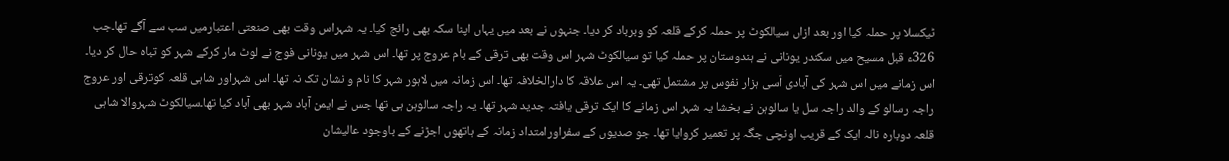ٹیکسلا پر حملہ کیا اور بعد ازاں سیالکوٹ پر حملہ کرکے قلعہ کو وبرباد کر دیا۔ جنہوں نے بعد میں یہاں اپنا سکہ بھی رائج کیا۔ یہ شہراس وقت بھی صنعتی اعتبارمیں سب سے آگے تھا۔جب 326ء قبل مسیح میں سکندر یونانی نے ہندوستان پر حملہ کیا تو سیالکوٹ شہر اس وقت بھی ترقی کے بام عروج پر تھا۔ اس شہر میں یونانی فوج نے لوٹ مار کرکے شہر کو تباہ حال کر دیا۔ اس زمانے میں اس شہر کی آبادی اَسی ہزار نفوس پر مشتمل تھی۔ یہ اس علاقہ کا دارالخلافہ تھا۔ اس زمانہ میں لاہور شہر کا نام و نشان تک نہ تھا۔ اس شہراور شاہی قلعہ کوترقی اور عروج راجہ رسالو کے والد راجہ سل یا سالوہن نے بخشا یہ شہر اس زمانے کا ایک ترقی یافتہ جدید شہر تھا۔ یہ راجہ سالوہن ہی تھا جس نے ایمن آباد شہر بھی آباد کیا تھا۔سیالکوٹ شہروالا شاہی قلعہ دوبارہ نالہ ایک کے قریب اونچی جگہ پر تعمیر کروایا تھا۔ جو صدیوں کے سفراورامتداد زمانہ کے ہاتھوں اجڑنے کے باوجود عالیشان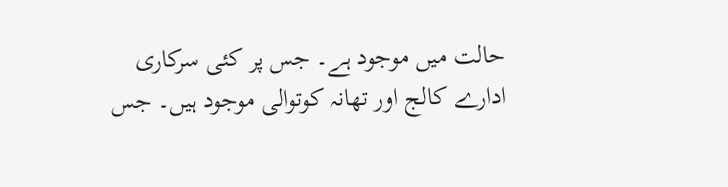حالت میں موجود ہے۔ جس پر کئی سرکاری ادارے کالج اور تھانہ کوتوالی موجود ہیں۔ جس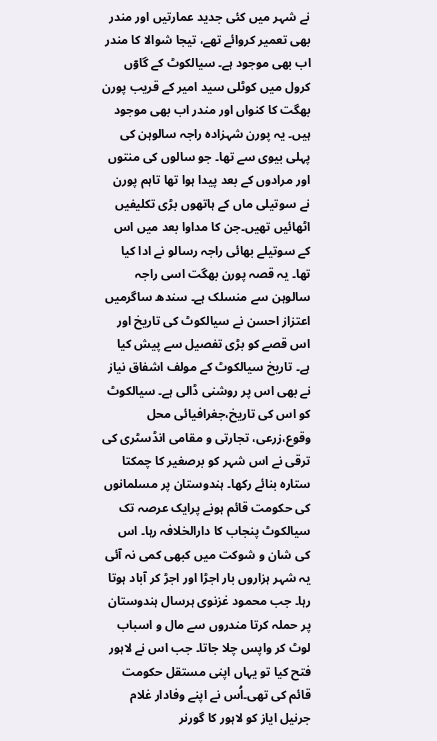نے شہر میں کئی جدید عمارتیں اور مندر بھی تعمیر کروائے تھے، تیجا شوالا کا مندر اب بھی موجود ہے۔ سیالکوٹ کے گاوۤں کرول میں کوٹلی سید امیر کے قریب پورن بھگت کا کنواں اور مندر اب بھی موجود ہیں۔ یہ پورن شہزادہ راجہ سالوہن کی پہلی بیوی سے تھا۔ جو سالوں کی منتوں اور مرادوں کے بعد پیدا ہوا تھا تاہم پورن نے سوتیلی ماں کے ہاتھوں بڑی تکلیفیں اٹھائیں تھیں۔جن کا مداوا بعد میں اس کے سوتیلے بھائی راجہ رسالو نے ادا کیا تھا۔ یہ قصہ پورن بھگت اسی راجہ سالوہن سے منسلک ہے۔ سندھ ساگرمیں اعتزاز احسن نے سیالکوٹ کی تاریخ اور اس قصے کو بڑی تفصیل سے پیش کیا ہے۔ تاریخ سیالکوٹ کے مولف اشفاق نیاز نے بھی اس پر روشنی ڈالی ہے۔ سیالکوٹ کو اس کی تاریخ،جغرافیائی محل وقوع،زرعی، تجارتی و مقامی انڈسٹری کی ترقی نے اس شہر کو برصغیر کا چمکتا ستارہ بنائے رکھا۔ ہندوستان پر مسلمانوں کی حکومت قائم ہونے پرایک عرصہ تک سیالکوٹ پنجاب کا دارالخلافہ رہا۔ اس کی شان و شوکت میں کبھی کمی نہ آئی یہ شہر ہزاروں بار اجڑا اور اجڑ کر آباد ہوتا رہا۔ جب محمود غزنوی ہرسال ہندوستان پر حملہ کرتا مندروں سے مال و اسباب لوٹ کر واپس چلا جاتا۔ جب اس نے لاہور فتح کیا تو یہاں اپنی مستقل حکومت قائم کی تھی۔اُس نے اپنے وفادار غلام جرنیل ایاز کو لاہور کا گورنر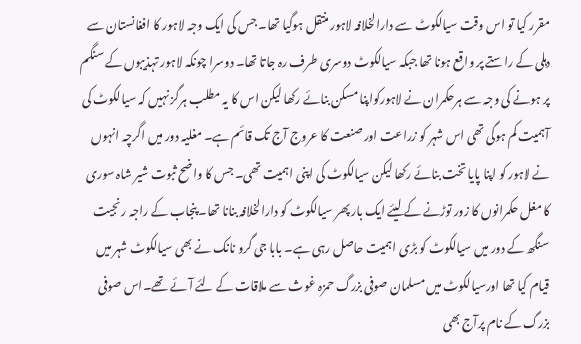مقرر کیا تو اس وقت سیالکوٹ سے دارالخلافہ لاہور منتقل ہوگیا تھا۔ جس کی ایک وجہ لاہور کا افغانستان سے دہلی کے راستے پر واقع ہونا تھا جبکہ سیالکوٹ دوسری طرف رہ جاتا تھا۔ دوسرا چونکہ لاہور تہذیبوں کے سنگم پر ہونے کی وجہ سے ہرحکمران نے لاہورکواپنا مسکن بنائے رکھا لیکن اس کا یہ مطلب ہرگز نہیں کہ سیالکوٹ کی آہمیت کم ہوگی تھی اس شہر کو زراعت اور صنعت کا عروج آج تک قائم ہے۔ مغلیہ دور میں اگرچہ انہوں نے لاہور کو اپنا پایا تخت بنائے رکھا لیکن سیالکوٹ کی اپنی اہمیت تھی۔ جس کا واضح ثبوت شیر شاہ سوری کا مغل حکمرانوں کا زور توڑنے کے لیئے ایک بار پھر سیالکوٹ کو دارالخلافہ بنانا تھا۔ پنجاب کے راجہ رنجیت سنگھ کے دور میں سیالکوٹ کو بڑی اہمیت حاصل رہی ہے۔ بابا جی گرو نانک نے بھی سیالکوٹ شہر میں قیام کیا تھا اورسیالکوٹ میں مسلمان صوفی بزرگ حمزہ غوث سے ملاقات کے لئے آئے تھے۔اس صوفی بزرگ کے نام پرآج بھی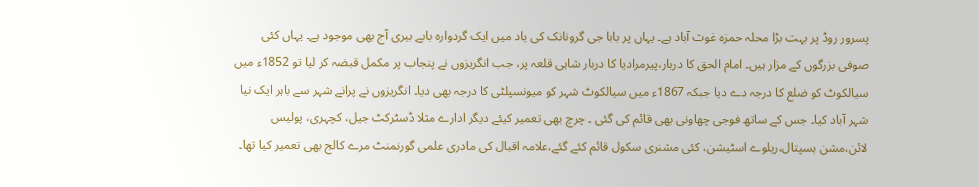پسرور روڈ پر بہت بڑا محلہ حمزہ غوث آباد ہے۔ یہاں پر بابا جی گرونانک کی یاد میں ایک گردوارہ بابے بیری آج بھی موجود ہے۔ یہاں کئی صوفی بزرگوں کے مزار ہیں۔ امام الحق کا دربار،پیرمرادیا کا دربار شاہی قلعہ پر، جب انگریزوں نے پنجاب پر مکمل قبضہ کر لیا تو 1852ء میں سیالکوٹ کو ضلع کا درجہ دے دیا جبکہ 1867ء میں سیالکوٹ شہر کو میونسپلٹی کا درجہ بھی دیا۔ انگریزوں نے پرانے شہر سے باہر ایک نیا شہر آباد کیا۔ جس کے ساتھ فوجی چھاونی بھی قائم کی گئی ۔ چرچ بھی تعمیر کیئے دیگر ادارے مثلا ڈسٹرکٹ جیل، کچہری، پولیس لائن،مشن ہسپتال،ریلوے اسٹیشن، کئی مشنری سکول قائم کئے گئے،علامہ اقبال کی مادری علمی گورنمنٹ مرے کالج بھی تعمیر کیا تھا۔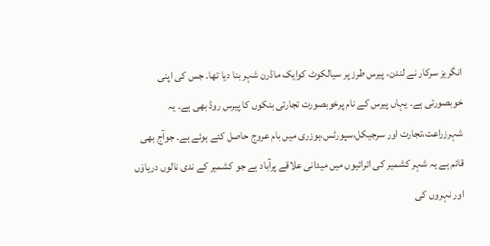انگریز سرکار نے لندن، پیرس طرز پر سیالکوٹ کوایک ماڈرن شہر بنا دیا تھا۔ جس کی اپنی خوبصورتی ہے۔ یہاں پیرس کے نام پرخوبصورت تجارتی بنکوں کا پیرس روڈ بھی ہے۔ یہ شہرزراعت،تجارت اور سرجیکل،سپورٹس،ہوزری میں بام عروج حاصل کئے ہوئے ہے۔ جوآج بھی قائم ہے یہ شہر کشمیر کی اترائیوں میں میدانی علاقے پرآباد ہے جو کشمیر کے ندی نالوں دریاوۤں اور نہروں کی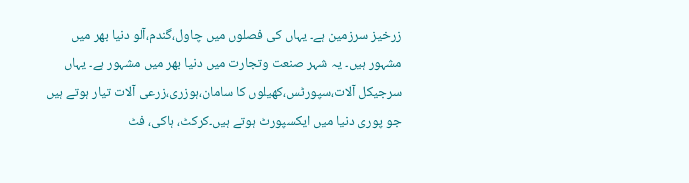زرخیز سرزمین ہے۔ یہاں کی فصلوں میں چاول،گندم،آلو دنیا بھر میں مشہور ہیں۔ یہ شہر صنعت وتجارت میں دنیا بھر میں مشہور ہے۔ یہاں سرجیکل آلات،سپورٹس،کھیلوں کا سامان،ہوزری،زرعی آلات تیار ہوتے ہیں جو پوری دنیا میں ایکسپورٹ ہوتے ہیں۔کرکٹ، ہاکی، فٹ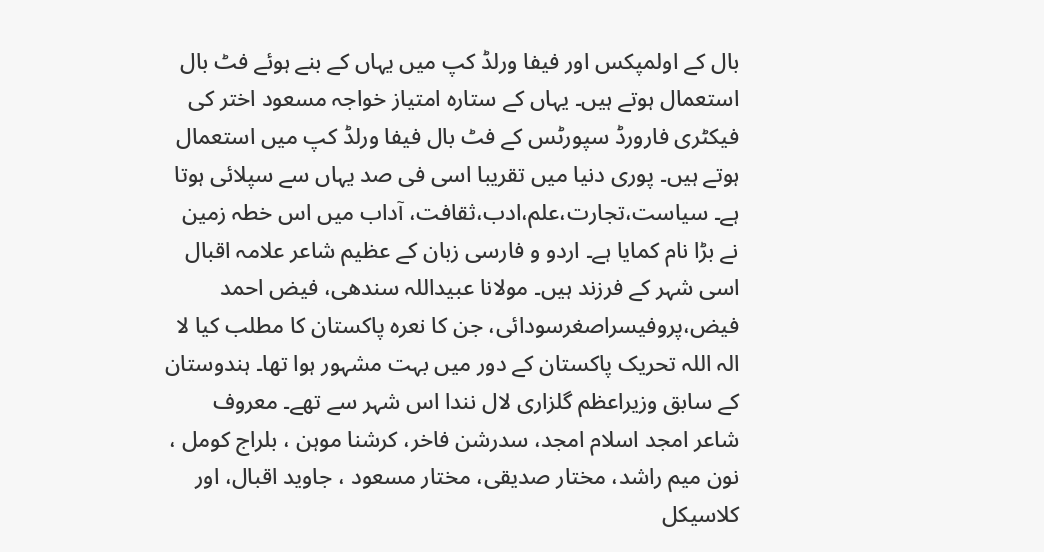بال کے اولمپکس اور فیفا ورلڈ کپ میں یہاں کے بنے ہوئے فٹ بال استعمال ہوتے ہیں۔ یہاں کے ستارہ امتیاز خواجہ مسعود اختر کی فیکٹری فارورڈ سپورٹس کے فٹ بال فیفا ورلڈ کپ میں استعمال ہوتے ہیں۔ پوری دنیا میں تقریبا اسی فی صد یہاں سے سپلائی ہوتا ہے۔ سیاست،تجارت،علم،ادب،ثقافت، آداب میں اس خطہ زمین نے بڑا نام کمایا ہے۔ اردو و فارسی زبان کے عظیم شاعر علامہ اقبال اسی شہر کے فرزند ہیں۔ مولانا عبیداللہ سندھی، فیض احمد فیض،پروفیسراصغرسودائی، جن کا نعرہ پاکستان کا مطلب کیا لا الہ اللہ تحریک پاکستان کے دور میں بہت مشہور ہوا تھا۔ ہندوستان کے سابق وزیراعظم گلزاری لال نندا اس شہر سے تھے۔ معروف شاعر امجد اسلام امجد، سدرشن فاخر، کرشنا موہن ، بلراج کومل ، نون میم راشد، مختار صدیقی، مختار مسعود ، جاوید اقبال، اور کلاسیکل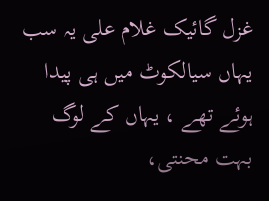غزل گائیک غلام علی یہ سب یہاں سیالکوٹ میں ہی پیدا ہوئے تھے ، یہاں کے لوگ بہت محنتی،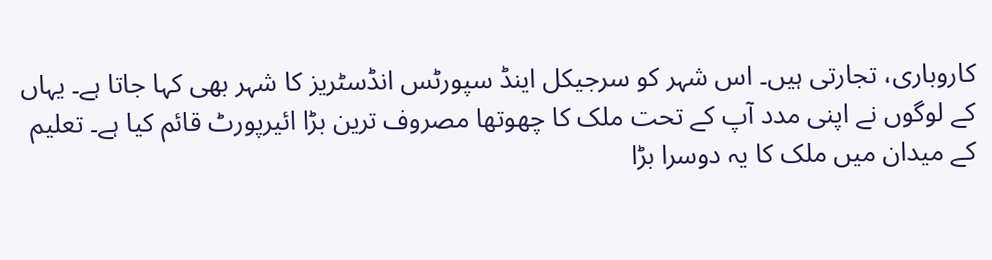کاروباری، تجارتی ہیں۔ اس شہر کو سرجیکل اینڈ سپورٹس انڈسٹریز کا شہر بھی کہا جاتا ہے۔ یہاں کے لوگوں نے اپنی مدد آپ کے تحت ملک کا چھوتھا مصروف ترین بڑا ائیرپورٹ قائم کیا ہے۔ تعلیم کے میدان میں ملک کا یہ دوسرا بڑا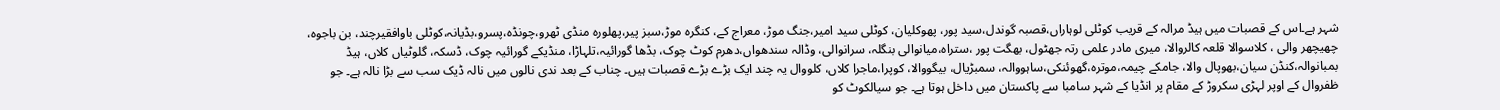شہر ہے۔اس کے قصبات میں ہیڈ مرالہ کے قریب کوٹلی لوہاراں،قصبہ گوندل،سید پور، پھوکلیان، کوٹلی سید امیر،جنگ موڑ، معراج کے، کنگرہ موڑ،سبز پیر،پھلورہ منڈی ٹھرو،چونڈہ،پسرو،بڈیانہ،کوٹلی باوافقیرچند، بن باجوہ، چھیچھر والی ، کلاسوالا قلعہ کالروالا، میری مادر علمی رتہ جھٹول، بھگت پور ،ستراہ،میانوالی بنگلہ، سرانوالی، وڈالہ سندھواں،دھرم کوٹ چوک، بڈھا گورائیہ،تلہاڑا، منڈیکے گورائیہ چوک، ڈسکہ، گلوٹیاں کلاں، ہیڈ بمبانوالہ،کنڈن سیان،بھوپال والا، جامکے چیمہ،موترہ،گھوئنکی،ساہووالہ، سمبڑیال، بیگووالا، کوپرا،ماجرا کلاں، کلووال یہ چند ایک بڑے بڑے قصبات ہیں۔ چناب کے بعد ندی نالوں میں نالہ ڈیک سب سے بڑا نالہ ہے۔ جو ظفروال کے اوپر لہڑی سکروڑ کے مقام پر انڈیا کے شہر سامبا سے پاکستان میں داخل ہوتا ہے۔ جو سیالکوٹ کو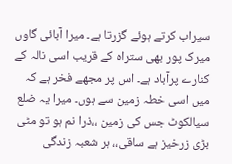سیراب کرتے ہوئے گزرتا ہے۔ میرا آبائی گاوں میرک پور بھی ستراہ کے قریب اسی نالہ کے کنارے پرآباد ہے۔ اس پر مجھے فخر ہے کہ میں اسی خطہ زمین سے ہوں۔ میرا یہ ضلع سیالکوٹ جس کی زمین ،،ذرا نم ہو تو مٹی بڑی زرخیز ہے ساقی،، ہر شعبہ زندگی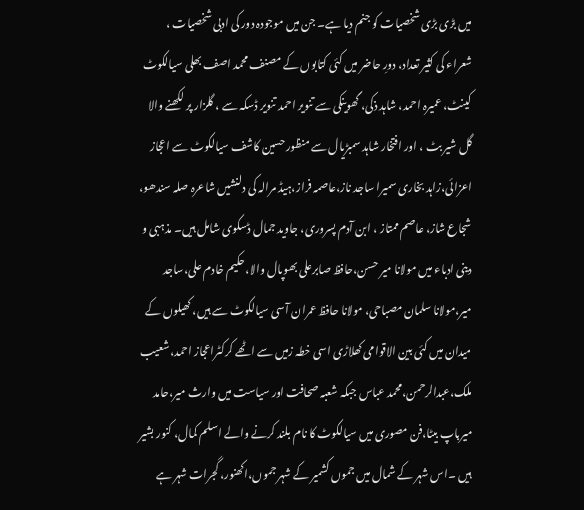میں بڑی بڑی شخصیات کو جنم دیا ہے۔ جن میں موجودہ دور کی ادبی شخصیات ، شعراء کی کثیر تعداد، دورِ حاضر میں کئی کتابوں کے مصنف محمد اصف بھلی سیالکوٹ کینٹ، عمیرہ احمد، شاہد ذکی، گھوینکی سے تنویر احمد تنویر ڈسکہ سے ، گلزار پر لکھنے والا گل شیر بٹ ، اور افتخار شاہد سمبڑیال سے منظور حسین کاشف سیالکوٹ سے اعجاز اعزائی،زاہد بخاری سمیرا ساجد ناز،عاصمہ فراز،ہیڈ مرالہ کی دلنشیں شاعرہ صلہ سندھو، شجاع شاز، عاصم ممتاز ، ابن آدم پسروری، جاوید جمال ڈسکوی شامل ہیں۔ مذہبی و دینی ادباء میں مولانا میر حسن،حافظ صابرعلی بھوپال والا،حکیم خادم علی،ساجد میر،مولانا سلمان مصباحی، مولانا حافظ عمران آسی سیالکوٹ سے ہیں، کھیلوں کے میدان میں کئی بین الاقوامی کھلاڑی اسی خطہ زمیں سے اٹھے کرکٹراعجاز احمد، شعیب ملک،عبدالرحمن،محمد عباس جبکہ شعبہ صحافت اور سیاست میں وارث میر،حامد میرباپ بیٹا،فن مصوری میں سیالکوٹ کا نام بلند کرنے والے اسلم کمال، کنور بشیر ہیں ۔اس شہر کے شمال میں جموں کشمیر کے شہر جموں،اکھنور، گجرات شہر ہے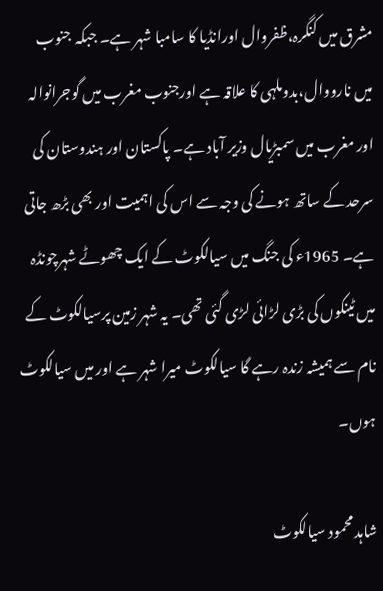مشرق میں کنگرہ،ظفروال اورانڈیا کا سامبا شہر ہے۔ جبکہ جنوب میں نارووال،بدوملہی کا علاقہ ہے اورجنوب مغرب میں گوجرانوالہ اور مغرب میں سمبڑیال وزیر آباد ہے۔ پاکستان اور ہندوستان کی سرحد کے ساتھ ہونے کی وجہ سے اس کی اہمیت اور بھی بڑھ جاتی ہے۔ 1965ء کی جنگ میں سیالکوٹ کے ایک چھوٹے شہرچونڈہ میں ٹینکوں کی بڑی لڑائی لڑی گئی تھی۔ یہ شہر زمین پرسیالکوٹ کے نام سے ہمیشہ زندہ رہے گا سیالکوٹ میرا شہر ہے اور میں سیالکوٹ ہوں۔

شاہد محمود سیالکوٹ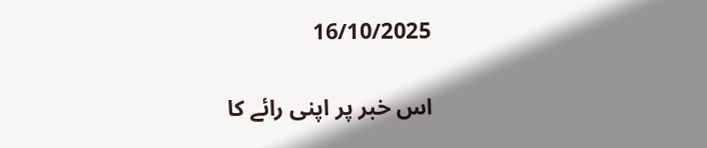16/10/2025

اس خبر پر اپنی رائے کا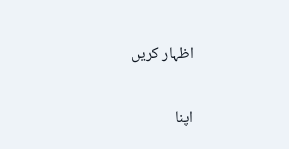اظہار کریں

اپنا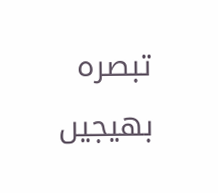تبصرہ بھیجیں